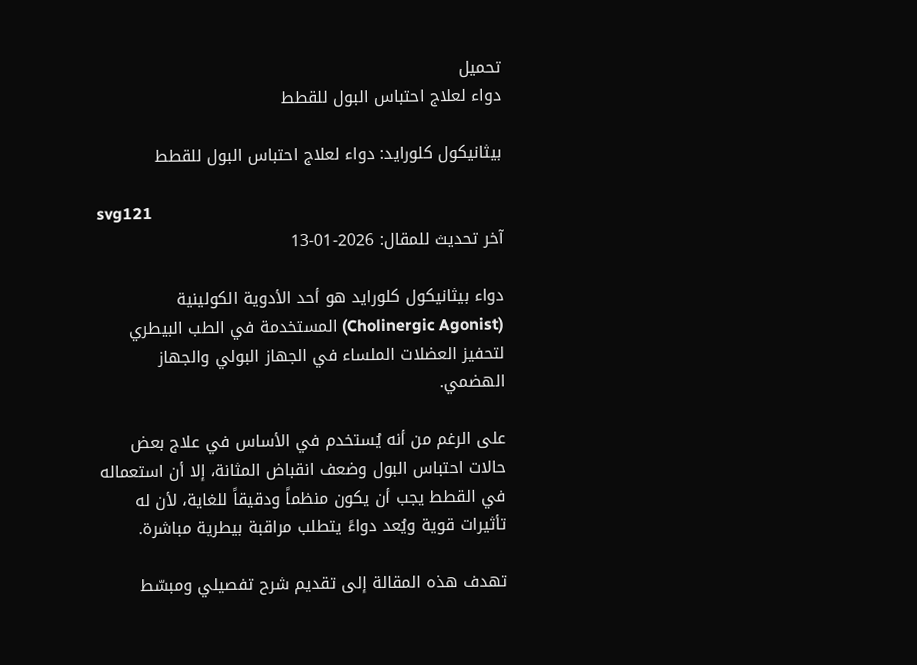تحميل
دواء لعلاج احتباس البول للقطط

بيثانيكول كلورايد: دواء لعلاج احتباس البول للقطط

svg121
آخر تحديث للمقال: 2026-01-13

دواء بيثانيكول كلورايد هو أحد الأدوية الكولينية (Cholinergic Agonist) المستخدمة في الطب البيطري لتحفيز العضلات الملساء في الجهاز البولي والجهاز الهضمي.

على الرغم من أنه يُستخدم في الأساس في علاج بعض حالات احتباس البول وضعف انقباض المثانة، إلا أن استعماله في القطط يجب أن يكون منظماً ودقيقاً للغاية، لأن له تأثيرات قوية ويُعد دواءً يتطلب مراقبة بيطرية مباشرة.

تهدف هذه المقالة إلى تقديم شرح تفصيلي ومبسّط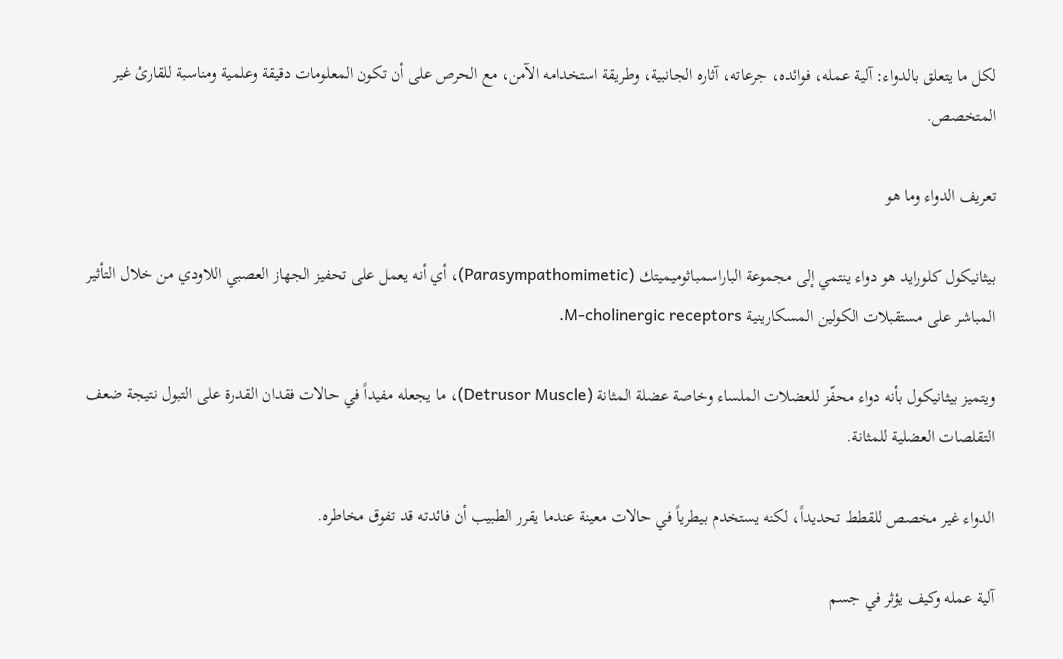لكل ما يتعلق بالدواء: آلية عمله، فوائده، جرعاته، آثاره الجانبية، وطريقة استخدامه الآمن، مع الحرص على أن تكون المعلومات دقيقة وعلمية ومناسبة للقارئ غير المتخصص.

تعريف الدواء وما هو

بيثانيكول كلورايد هو دواء ينتمي إلى مجموعة الباراسمباثوميميتك (Parasympathomimetic)، أي أنه يعمل على تحفيز الجهاز العصبي اللاودي من خلال التأثير المباشر على مستقبلات الكولين المسكارينية M-cholinergic receptors.

ويتميز بيثانيكول بأنه دواء محفّز للعضلات الملساء وخاصة عضلة المثانة (Detrusor Muscle)، ما يجعله مفيداً في حالات فقدان القدرة على التبول نتيجة ضعف التقلصات العضلية للمثانة.

الدواء غير مخصص للقطط تحديداً، لكنه يستخدم بيطرياً في حالات معينة عندما يقرر الطبيب أن فائدته قد تفوق مخاطره.

آلية عمله وكيف يؤثر في جسم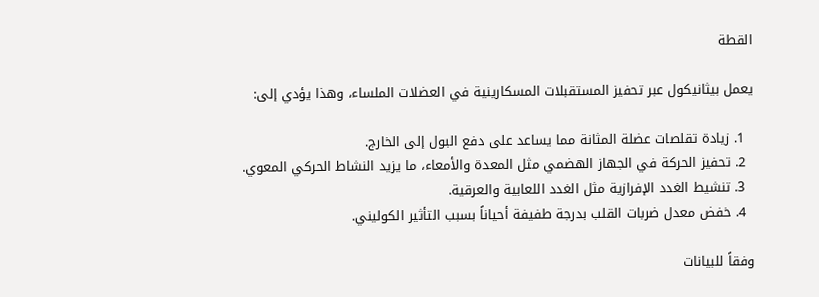القطة

يعمل بيثانيكول عبر تحفيز المستقبلات المسكارينية في العضلات الملساء، وهذا يؤدي إلى:

  1. زيادة تقلصات عضلة المثانة مما يساعد على دفع البول إلى الخارج.
  2. تحفيز الحركة في الجهاز الهضمي مثل المعدة والأمعاء، ما يزيد النشاط الحركي المعوي.
  3. تنشيط الغدد الإفرازية مثل الغدد اللعابية والعرقية.
  4. خفض معدل ضربات القلب بدرجة طفيفة أحياناً بسبب التأثير الكوليني.

وفقاً للبيانات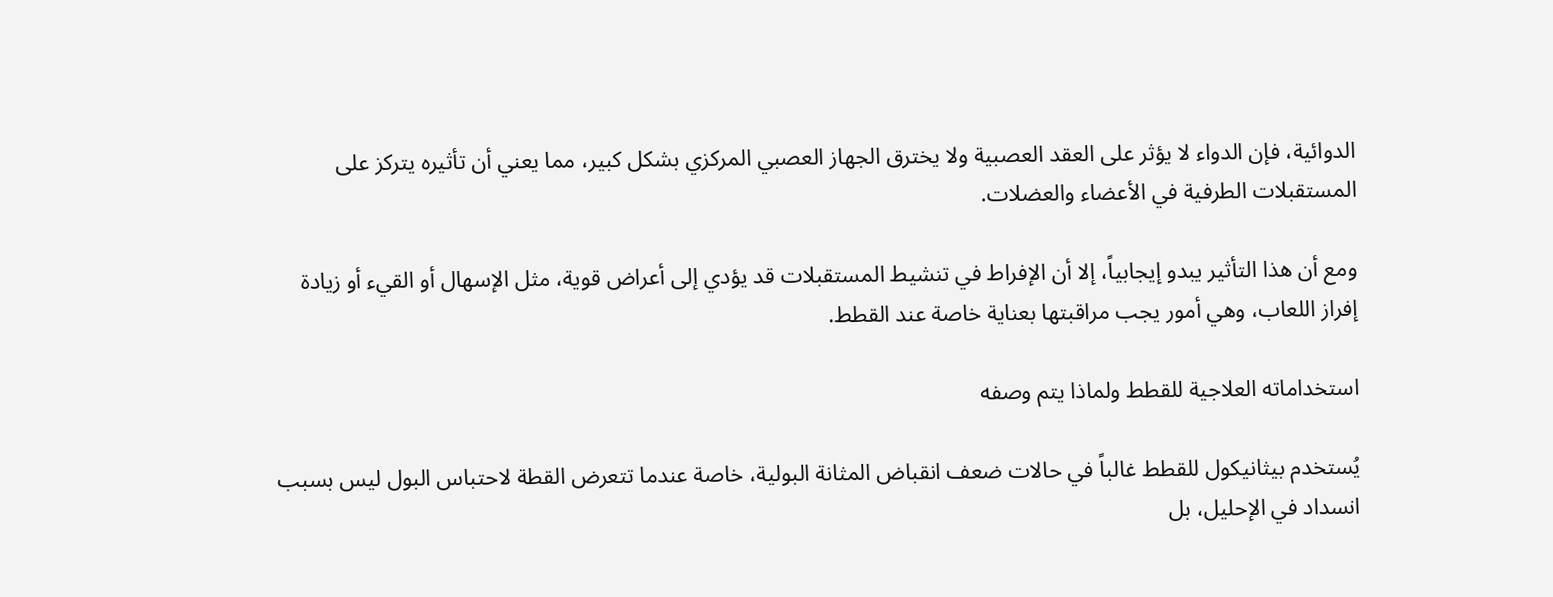الدوائية، فإن الدواء لا يؤثر على العقد العصبية ولا يخترق الجهاز العصبي المركزي بشكل كبير، مما يعني أن تأثيره يتركز على المستقبلات الطرفية في الأعضاء والعضلات.

ومع أن هذا التأثير يبدو إيجابياً، إلا أن الإفراط في تنشيط المستقبلات قد يؤدي إلى أعراض قوية، مثل الإسهال أو القيء أو زيادة إفراز اللعاب، وهي أمور يجب مراقبتها بعناية خاصة عند القطط.

استخداماته العلاجية للقطط ولماذا يتم وصفه

يُستخدم بيثانيكول للقطط غالباً في حالات ضعف انقباض المثانة البولية، خاصة عندما تتعرض القطة لاحتباس البول ليس بسبب انسداد في الإحليل، بل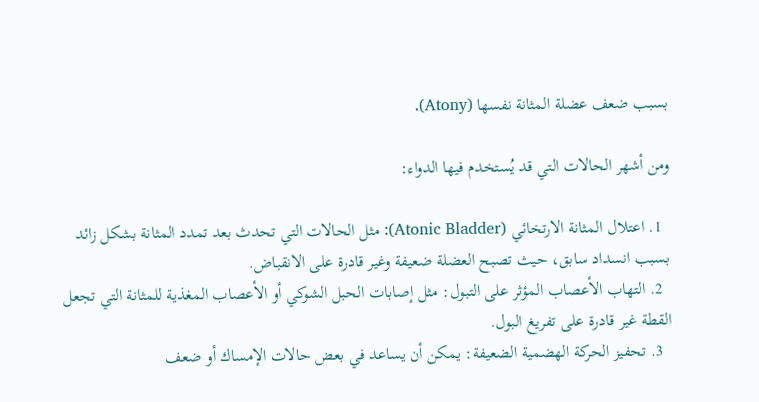بسبب ضعف عضلة المثانة نفسها (Atony).

ومن أشهر الحالات التي قد يُستخدم فيها الدواء:

  1. اعتلال المثانة الارتخائي (Atonic Bladder): مثل الحالات التي تحدث بعد تمدد المثانة بشكل زائد بسبب انسداد سابق، حيث تصبح العضلة ضعيفة وغير قادرة على الانقباض.
  2. التهاب الأعصاب المؤثر على التبول: مثل إصابات الحبل الشوكي أو الأعصاب المغذية للمثانة التي تجعل القطة غير قادرة على تفريغ البول.
  3. تحفيز الحركة الهضمية الضعيفة: يمكن أن يساعد في بعض حالات الإمساك أو ضعف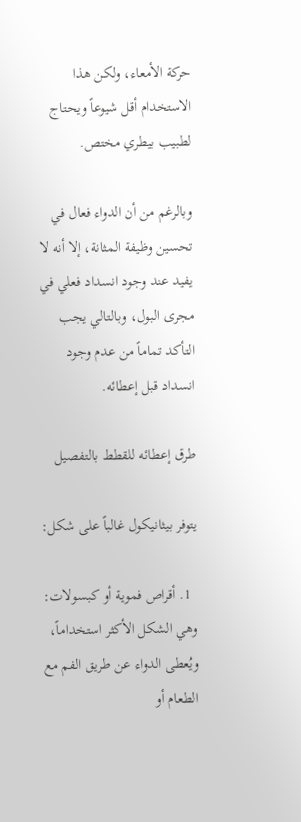حركة الأمعاء، ولكن هذا الاستخدام أقل شيوعاً ويحتاج لطبيب بيطري مختص.

وبالرغم من أن الدواء فعال في تحسين وظيفة المثانة، إلا أنه لا يفيد عند وجود انسداد فعلي في مجرى البول، وبالتالي يجب التأكد تماماً من عدم وجود انسداد قبل إعطائه.

طرق إعطائه للقطط بالتفصيل

يتوفر بيثانيكول غالباً على شكل:

  1. أقراص فموية أو كبسولات: وهي الشكل الأكثر استخداماً، ويُعطى الدواء عن طريق الفم مع الطعام أو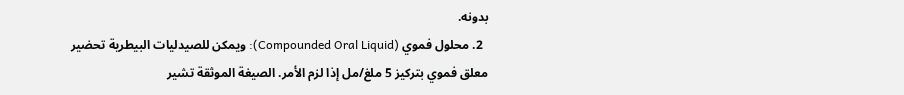بدونه.
  2. محلول فموي (Compounded Oral Liquid): ويمكن للصيدليات البيطرية تحضير معلق فموي بتركيز 5 ملغ/مل إذا لزم الأمر. الصيغة الموثقة تشير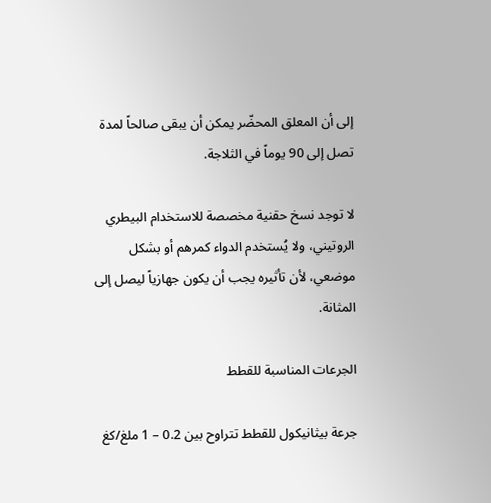إلى أن المعلق المحضّر يمكن أن يبقى صالحاً لمدة تصل إلى 90 يوماً في الثلاجة.

لا توجد نسخ حقنية مخصصة للاستخدام البيطري الروتيني، ولا يُستخدم الدواء كمرهم أو بشكل موضعي، لأن تأثيره يجب أن يكون جهازياً ليصل إلى المثانة.

الجرعات المناسبة للقطط

جرعة بيثانيكول للقطط تتراوح بين 0.2 – 1 ملغ/كغ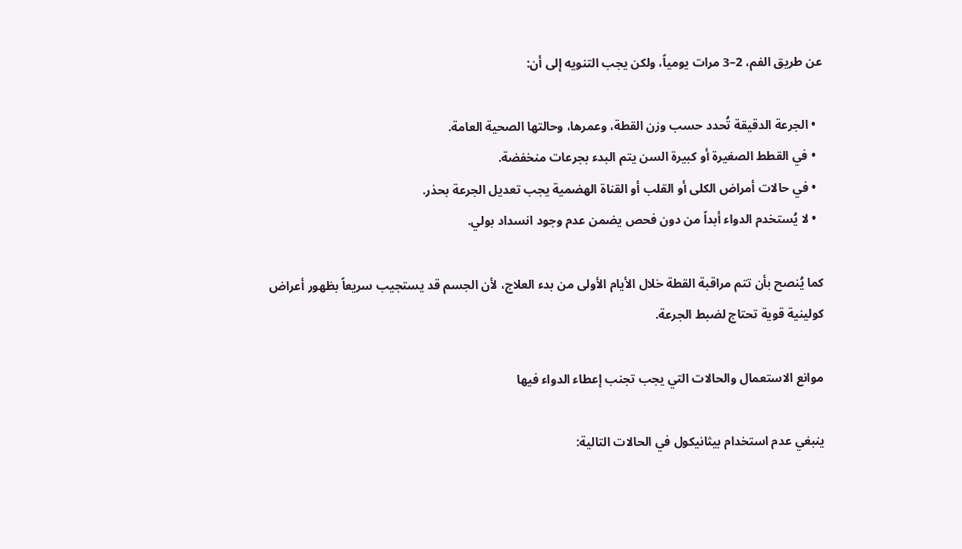عن طريق الفم، 2–3 مرات يومياً، ولكن يجب التنويه إلى أن:

  • الجرعة الدقيقة تُحدد حسب وزن القطة، وعمرها، وحالتها الصحية العامة.
  • في القطط الصغيرة أو كبيرة السن يتم البدء بجرعات منخفضة.
  • في حالات أمراض الكلى أو القلب أو القناة الهضمية يجب تعديل الجرعة بحذر.
  • لا يُستخدم الدواء أبداً من دون فحص يضمن عدم وجود انسداد بولي.

كما يُنصح بأن تتم مراقبة القطة خلال الأيام الأولى من بدء العلاج، لأن الجسم قد يستجيب سريعاً بظهور أعراض كولينية قوية تحتاج لضبط الجرعة.

موانع الاستعمال والحالات التي يجب تجنب إعطاء الدواء فيها

ينبغي عدم استخدام بيثانيكول في الحالات التالية: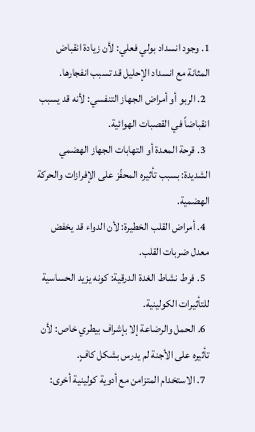1. وجود انسداد بولي فعلي: لأن زيادة انقباض المثانة مع انسداد الإحليل قد تسبب انفجارها.
  2. الربو أو أمراض الجهاز التنفسي: لأنه قد يسبب انقباضاً في القصبات الهوائية.
  3. قرحة المعدة أو التهابات الجهاز الهضمي الشديدة: بسبب تأثيره المحفّز على الإفرازات والحركة الهضمية.
  4. أمراض القلب الخطيرة: لأن الدواء قد يخفض معدل ضربات القلب.
  5. فرط نشاط الغدة الدرقية: كونه يزيد الحساسية للتأثيرات الكولينية.
  6. الحمل والرضاعة إلا بإشراف بيطري خاص: لأن تأثيره على الأجنة لم يدرس بشكل كافٍ.
  7. الاستخدام المتزامن مع أدوية كولينية أخرى: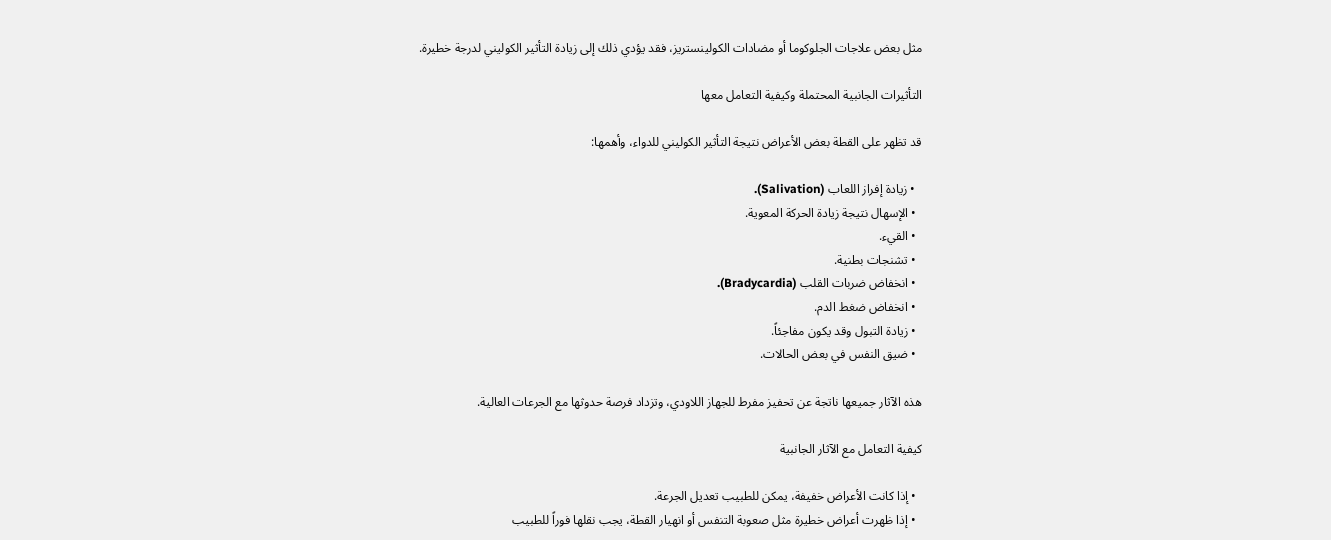مثل بعض علاجات الجلوكوما أو مضادات الكولينستريز، فقد يؤدي ذلك إلى زيادة التأثير الكوليني لدرجة خطيرة.

التأثيرات الجانبية المحتملة وكيفية التعامل معها

قد تظهر على القطة بعض الأعراض نتيجة التأثير الكوليني للدواء، وأهمها:

  • زيادة إفراز اللعاب (Salivation).
  • الإسهال نتيجة زيادة الحركة المعوية.
  • القيء.
  • تشنجات بطنية.
  • انخفاض ضربات القلب (Bradycardia).
  • انخفاض ضغط الدم.
  • زيادة التبول وقد يكون مفاجئاً.
  • ضيق النفس في بعض الحالات.

هذه الآثار جميعها ناتجة عن تحفيز مفرط للجهاز اللاودي، وتزداد فرصة حدوثها مع الجرعات العالية.

كيفية التعامل مع الآثار الجانبية

  • إذا كانت الأعراض خفيفة، يمكن للطبيب تعديل الجرعة.
  • إذا ظهرت أعراض خطيرة مثل صعوبة التنفس أو انهيار القطة، يجب نقلها فوراً للطبيب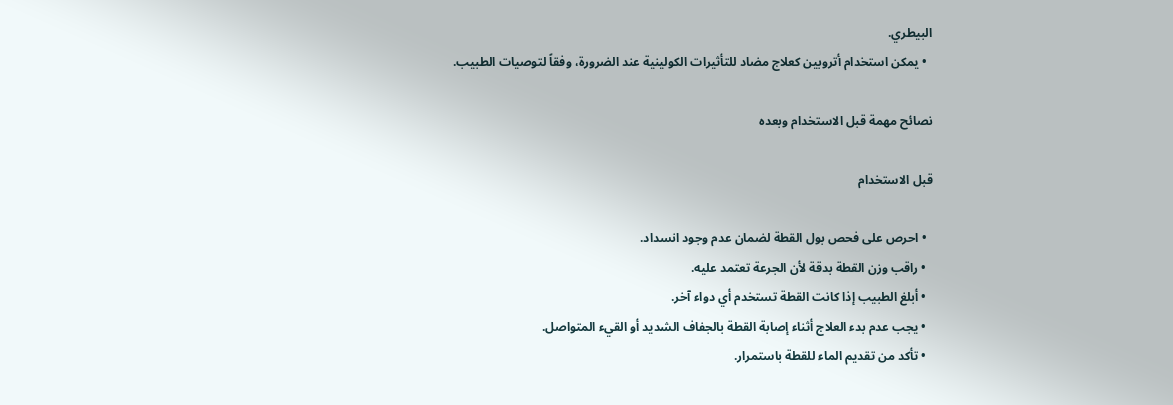البيطري.
  • يمكن استخدام أتروبين كعلاج مضاد للتأثيرات الكولينية عند الضرورة، وفقاً لتوصيات الطبيب.

نصائح مهمة قبل الاستخدام وبعده

قبل الاستخدام

  • احرص على فحص بول القطة لضمان عدم وجود انسداد.
  • راقب وزن القطة بدقة لأن الجرعة تعتمد عليه.
  • أبلغ الطبيب إذا كانت القطة تستخدم أي دواء آخر.
  • يجب عدم بدء العلاج أثناء إصابة القطة بالجفاف الشديد أو القيء المتواصل.
  • تأكد من تقديم الماء للقطة باستمرار.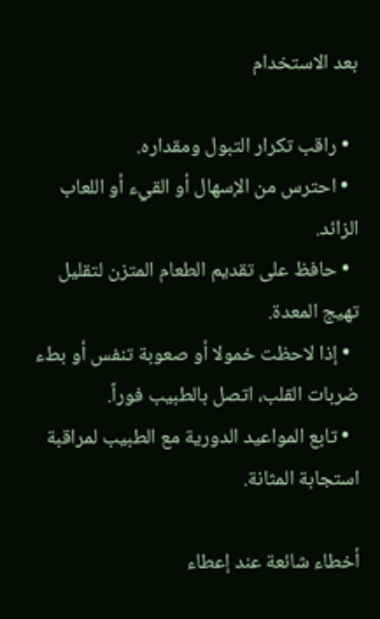بعد الاستخدام

  • راقب تكرار التبول ومقداره.
  • احترس من الإسهال أو القيء أو اللعاب الزائد.
  • حافظ على تقديم الطعام المتزن لتقليل تهيج المعدة.
  • إذا لاحظت خمولا أو صعوبة تنفس أو بطء ضربات القلب، اتصل بالطبيب فوراً.
  • تابع المواعيد الدورية مع الطبيب لمراقبة استجابة المثانة.

أخطاء شائعة عند إعطاء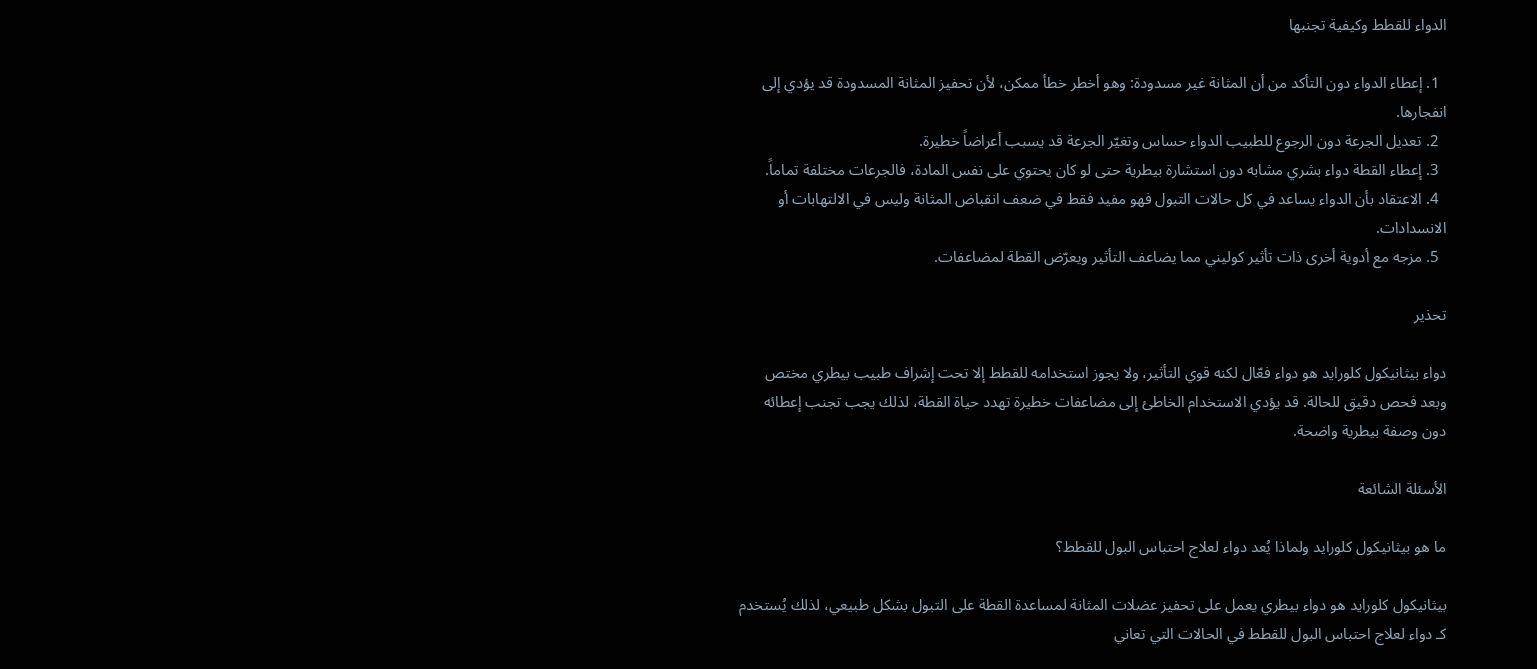الدواء للقطط وكيفية تجنبها

  1. إعطاء الدواء دون التأكد من أن المثانة غير مسدودة: وهو أخطر خطأ ممكن، لأن تحفيز المثانة المسدودة قد يؤدي إلى انفجارها.
  2. تعديل الجرعة دون الرجوع للطبيب الدواء حساس وتغيّر الجرعة قد يسبب أعراضاً خطيرة.
  3. إعطاء القطة دواء بشري مشابه دون استشارة بيطرية حتى لو كان يحتوي على نفس المادة، فالجرعات مختلفة تماماً.
  4. الاعتقاد بأن الدواء يساعد في كل حالات التبول فهو مفيد فقط في ضعف انقباض المثانة وليس في الالتهابات أو الانسدادات.
  5. مزجه مع أدوية أخرى ذات تأثير كوليني مما يضاعف التأثير ويعرّض القطة لمضاعفات.

تحذير

دواء بيثانيكول كلورايد هو دواء فعّال لكنه قوي التأثير، ولا يجوز استخدامه للقطط إلا تحت إشراف طبيب بيطري مختص وبعد فحص دقيق للحالة. قد يؤدي الاستخدام الخاطئ إلى مضاعفات خطيرة تهدد حياة القطة، لذلك يجب تجنب إعطائه دون وصفة بيطرية واضحة.

الأسئلة الشائعة

ما هو بيثانيكول كلورايد ولماذا يُعد دواء لعلاج احتباس البول للقطط؟

بيثانيكول كلورايد هو دواء بيطري يعمل على تحفيز عضلات المثانة لمساعدة القطة على التبول بشكل طبيعي، لذلك يُستخدم كـ دواء لعلاج احتباس البول للقطط في الحالات التي تعاني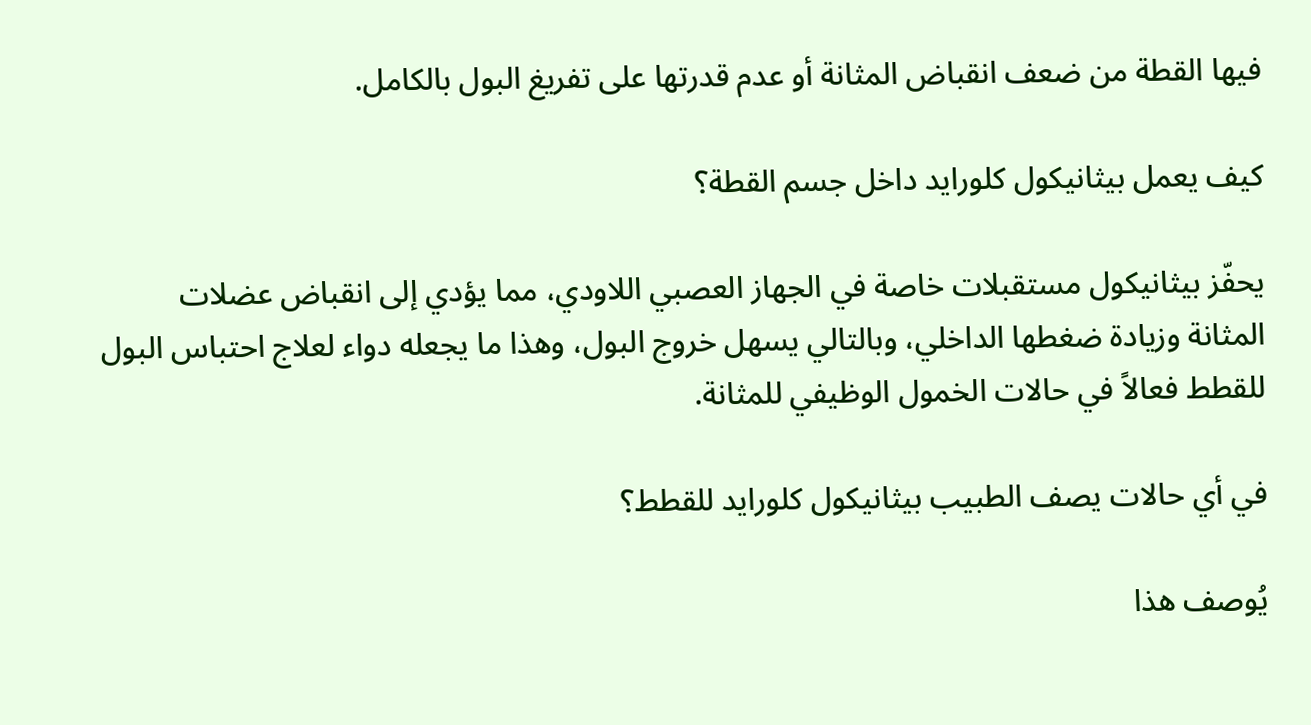فيها القطة من ضعف انقباض المثانة أو عدم قدرتها على تفريغ البول بالكامل.

كيف يعمل بيثانيكول كلورايد داخل جسم القطة؟

يحفّز بيثانيكول مستقبلات خاصة في الجهاز العصبي اللاودي، مما يؤدي إلى انقباض عضلات المثانة وزيادة ضغطها الداخلي، وبالتالي يسهل خروج البول، وهذا ما يجعله دواء لعلاج احتباس البول للقطط فعالاً في حالات الخمول الوظيفي للمثانة.

في أي حالات يصف الطبيب بيثانيكول كلورايد للقطط؟

يُوصف هذا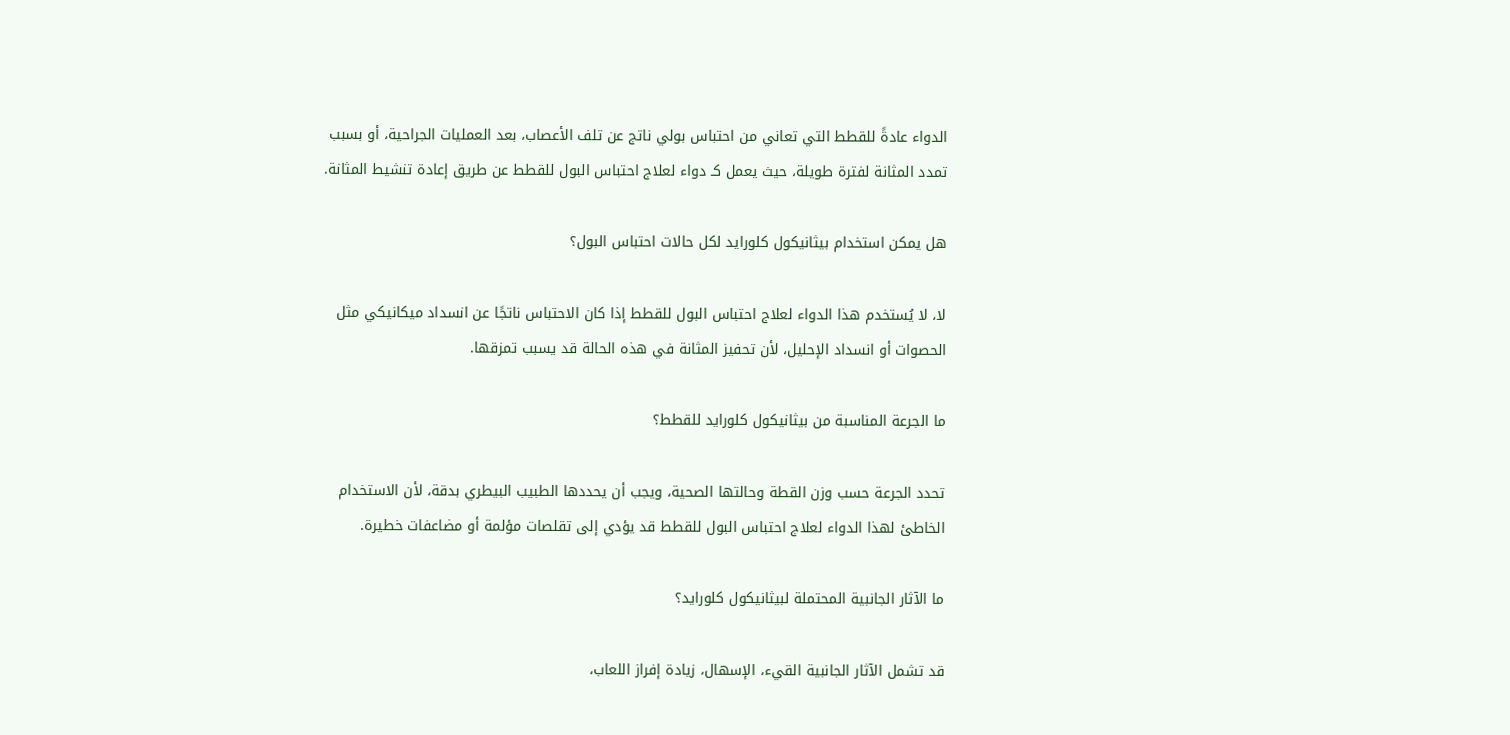الدواء عادةً للقطط التي تعاني من احتباس بولي ناتج عن تلف الأعصاب، بعد العمليات الجراحية، أو بسبب تمدد المثانة لفترة طويلة، حيث يعمل كـ دواء لعلاج احتباس البول للقطط عن طريق إعادة تنشيط المثانة.

هل يمكن استخدام بيثانيكول كلورايد لكل حالات احتباس البول؟

لا، لا يُستخدم هذا الدواء لعلاج احتباس البول للقطط إذا كان الاحتباس ناتجًا عن انسداد ميكانيكي مثل الحصوات أو انسداد الإحليل، لأن تحفيز المثانة في هذه الحالة قد يسبب تمزقها.

ما الجرعة المناسبة من بيثانيكول كلورايد للقطط؟

تحدد الجرعة حسب وزن القطة وحالتها الصحية، ويجب أن يحددها الطبيب البيطري بدقة، لأن الاستخدام الخاطئ لهذا الدواء لعلاج احتباس البول للقطط قد يؤدي إلى تقلصات مؤلمة أو مضاعفات خطيرة.

ما الآثار الجانبية المحتملة لبيثانيكول كلورايد؟

قد تشمل الآثار الجانبية القيء، الإسهال، زيادة إفراز اللعاب،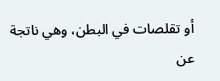أو تقلصات في البطن، وهي ناتجة عن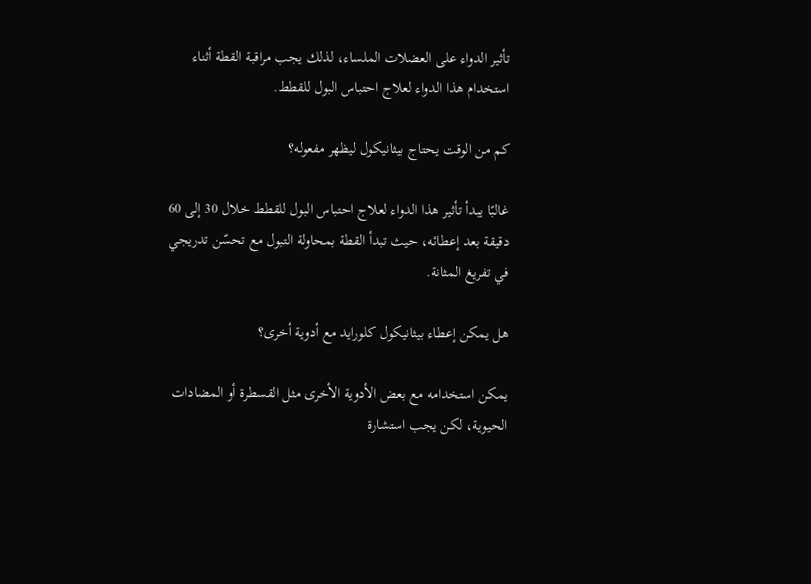تأثير الدواء على العضلات الملساء، لذلك يجب مراقبة القطة أثناء استخدام هذا الدواء لعلاج احتباس البول للقطط.

كم من الوقت يحتاج بيثانيكول ليظهر مفعوله؟

غالبًا يبدأ تأثير هذا الدواء لعلاج احتباس البول للقطط خلال 30 إلى 60 دقيقة بعد إعطائه، حيث تبدأ القطة بمحاولة التبول مع تحسّن تدريجي في تفريغ المثانة.

هل يمكن إعطاء بيثانيكول كلورايد مع أدوية أخرى؟

يمكن استخدامه مع بعض الأدوية الأخرى مثل القسطرة أو المضادات الحيوية، لكن يجب استشارة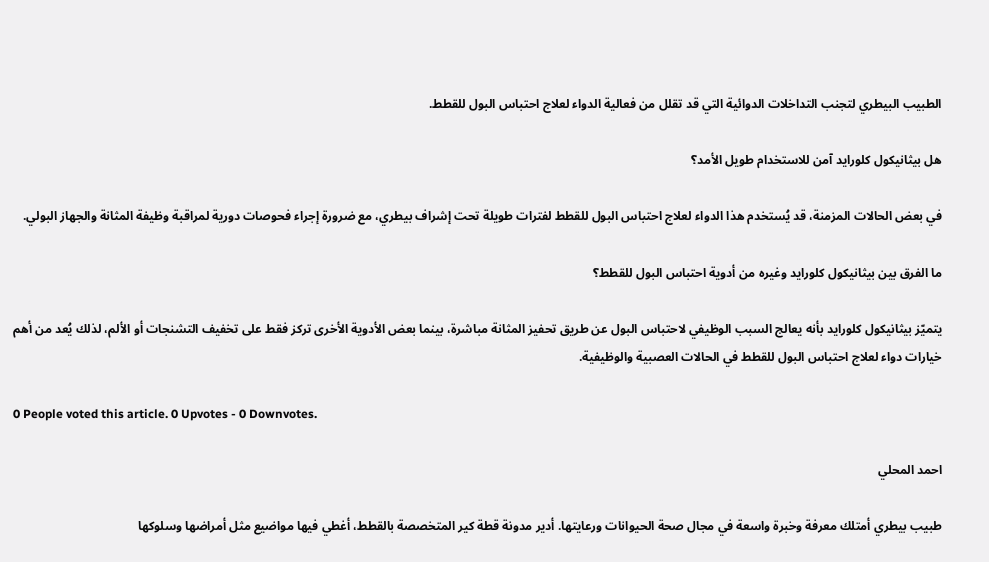الطبيب البيطري لتجنب التداخلات الدوائية التي قد تقلل من فعالية الدواء لعلاج احتباس البول للقطط.

هل بيثانيكول كلورايد آمن للاستخدام طويل الأمد؟

في بعض الحالات المزمنة، قد يُستخدم هذا الدواء لعلاج احتباس البول للقطط لفترات طويلة تحت إشراف بيطري، مع ضرورة إجراء فحوصات دورية لمراقبة وظيفة المثانة والجهاز البولي.

ما الفرق بين بيثانيكول كلورايد وغيره من أدوية احتباس البول للقطط؟

يتميّز بيثانيكول كلورايد بأنه يعالج السبب الوظيفي لاحتباس البول عن طريق تحفيز المثانة مباشرة، بينما بعض الأدوية الأخرى تركز فقط على تخفيف التشنجات أو الألم، لذلك يُعد من أهم خيارات دواء لعلاج احتباس البول للقطط في الحالات العصبية والوظيفية.

0 People voted this article. 0 Upvotes - 0 Downvotes.

احمد المحلي

طبيب بيطري أمتلك معرفة وخبرة واسعة في مجال صحة الحيوانات ورعايتها. أدير مدونة قطة كير المتخصصة بالقطط، أغطي فيها مواضيع مثل أمراضها وسلوكها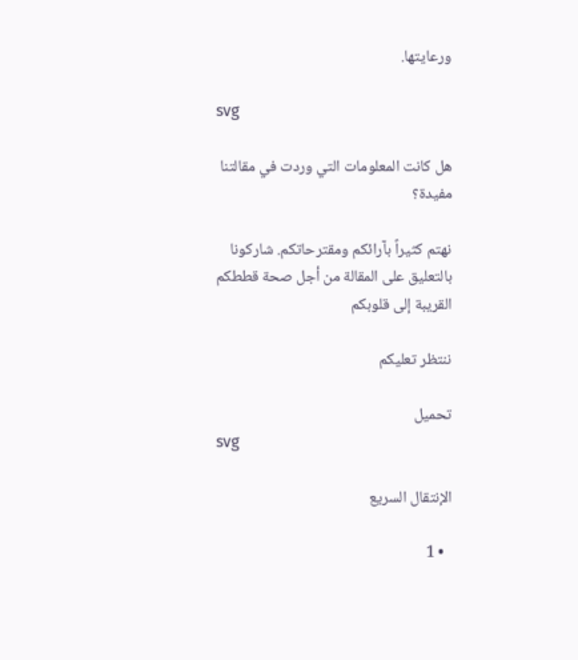ورعايتها.

svg

هل كانت المعلومات التي وردت في مقالتنا مفيدة؟

نهتم كثيراً بآرائكم ومقترحاتكم. شاركونا بالتعليق على المقالة من أجل صحة قططكم القريبة إلى قلوبكم

ننتظر تعليكم

تحميل
svg

الإنتقال السريع

  • 1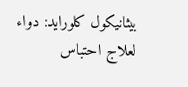بيثانيكول كلورايد: دواء لعلاج احتباس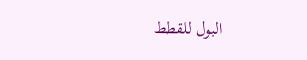البول للقطط